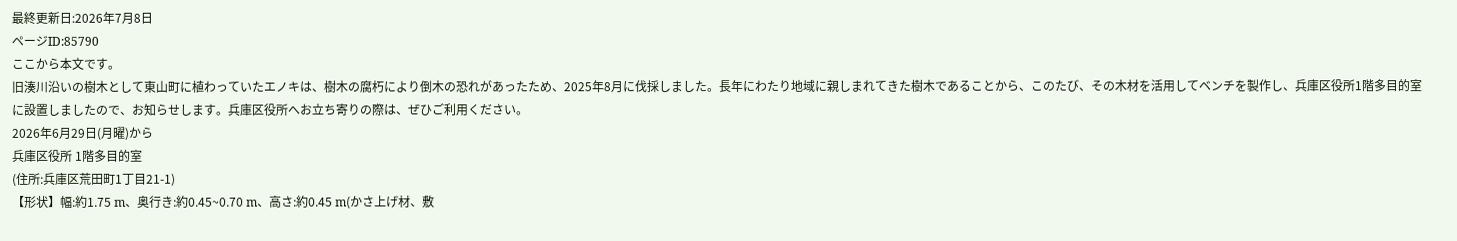最終更新日:2026年7月8日
ページID:85790
ここから本文です。
旧湊川沿いの樹木として東山町に植わっていたエノキは、樹木の腐朽により倒木の恐れがあったため、2025年8月に伐採しました。長年にわたり地域に親しまれてきた樹木であることから、このたび、その木材を活用してベンチを製作し、兵庫区役所1階多目的室に設置しましたので、お知らせします。兵庫区役所へお立ち寄りの際は、ぜひご利用ください。
2026年6月29日(月曜)から
兵庫区役所 1階多目的室
(住所:兵庫区荒田町1丁目21-1)
【形状】幅:約1.75 m、奥行き:約0.45~0.70 m、高さ:約0.45 m(かさ上げ材、敷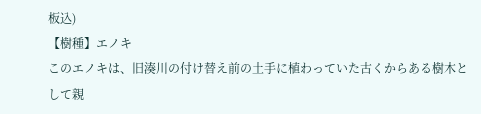板込)
【樹種】エノキ
このエノキは、旧湊川の付け替え前の土手に植わっていた古くからある樹木として親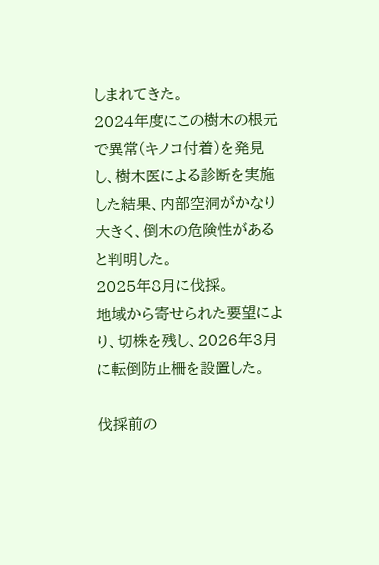しまれてきた。
2024年度にこの樹木の根元で異常(キノコ付着)を発見し、樹木医による診断を実施した結果、内部空洞がかなり大きく、倒木の危険性があると判明した。
2025年8月に伐採。
地域から寄せられた要望により、切株を残し、2026年3月に転倒防止柵を設置した。

伐採前の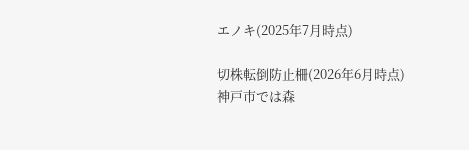エノキ(2025年7月時点)

切株転倒防止柵(2026年6月時点)
神戸市では森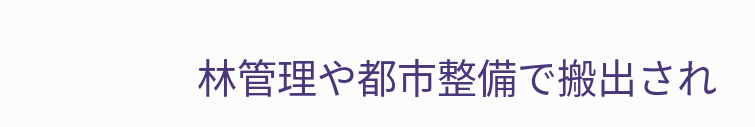林管理や都市整備で搬出され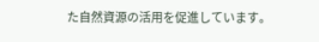た自然資源の活用を促進しています。